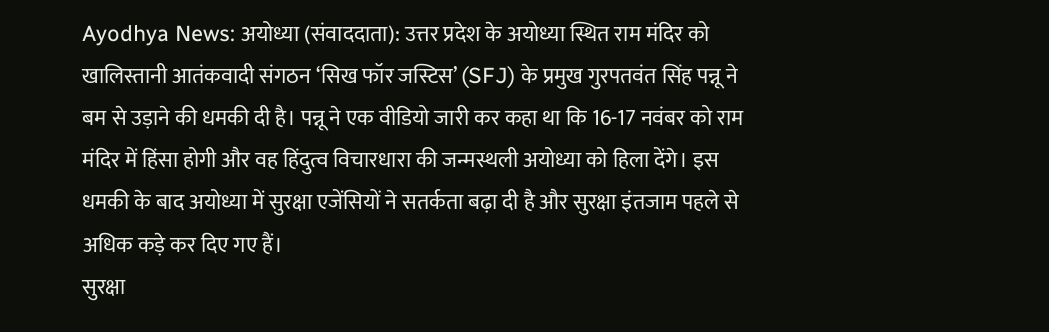Ayodhya News: अयोध्या (संवाददाता): उत्तर प्रदेश के अयोध्या स्थित राम मंदिर को खालिस्तानी आतंकवादी संगठन ‘सिख फॉर जस्टिस’ (SFJ) के प्रमुख गुरपतवंत सिंह पन्नू ने बम से उड़ाने की धमकी दी है। पन्नू ने एक वीडियो जारी कर कहा था कि 16-17 नवंबर को राम मंदिर में हिंसा होगी और वह हिंदुत्व विचारधारा की जन्मस्थली अयोध्या को हिला देंगे। इस धमकी के बाद अयोध्या में सुरक्षा एजेंसियों ने सतर्कता बढ़ा दी है और सुरक्षा इंतजाम पहले से अधिक कड़े कर दिए गए हैं।
सुरक्षा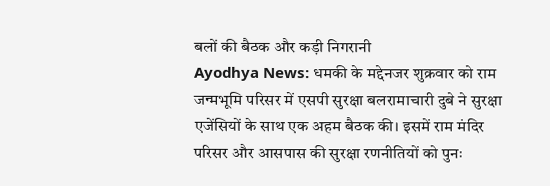बलों की बैठक और कड़ी निगरानी
Ayodhya News: धमकी के मद्देनजर शुक्रवार को राम जन्मभूमि परिसर में एसपी सुरक्षा बलरामाचारी दुबे ने सुरक्षा एजेंसियों के साथ एक अहम बैठक की। इसमें राम मंदिर परिसर और आसपास की सुरक्षा रणनीतियों को पुनः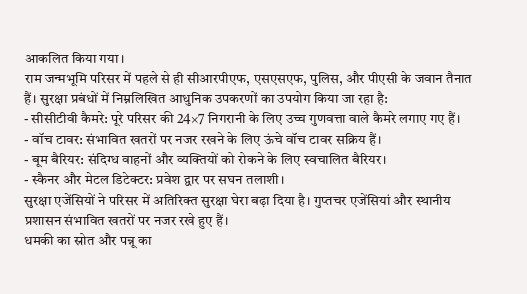आकलित किया गया।
राम जन्मभूमि परिसर में पहले से ही सीआरपीएफ, एसएसएफ, पुलिस, और पीएसी के जवान तैनात हैं। सुरक्षा प्रबंधों में निम्नलिखित आधुनिक उपकरणों का उपयोग किया जा रहा है:
- सीसीटीवी कैमरे: पूरे परिसर की 24×7 निगरानी के लिए उच्च गुणवत्ता वाले कैमरे लगाए गए हैं।
- वॉच टावर: संभावित खतरों पर नजर रखने के लिए ऊंचे वॉच टावर सक्रिय हैं।
- बूम बैरियर: संदिग्ध वाहनों और व्यक्तियों को रोकने के लिए स्वचालित बैरियर।
- स्कैनर और मेटल डिटेक्टर: प्रवेश द्वार पर सघन तलाशी।
सुरक्षा एजेंसियों ने परिसर में अतिरिक्त सुरक्षा घेरा बढ़ा दिया है। गुप्तचर एजेंसियां और स्थानीय प्रशासन संभावित खतरों पर नजर रखे हुए हैं।
धमकी का स्रोत और पन्नू का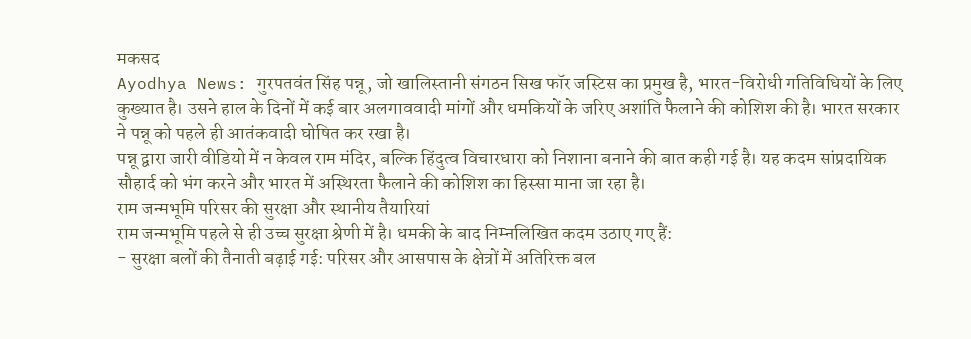मकसद
Ayodhya News: गुरपतवंत सिंह पन्नू, जो खालिस्तानी संगठन सिख फॉर जस्टिस का प्रमुख है, भारत-विरोधी गतिविधियों के लिए कुख्यात है। उसने हाल के दिनों में कई बार अलगाववादी मांगों और धमकियों के जरिए अशांति फैलाने की कोशिश की है। भारत सरकार ने पन्नू को पहले ही आतंकवादी घोषित कर रखा है।
पन्नू द्वारा जारी वीडियो में न केवल राम मंदिर, बल्कि हिंदुत्व विचारधारा को निशाना बनाने की बात कही गई है। यह कदम सांप्रदायिक सौहार्द को भंग करने और भारत में अस्थिरता फैलाने की कोशिश का हिस्सा माना जा रहा है।
राम जन्मभूमि परिसर की सुरक्षा और स्थानीय तैयारियां
राम जन्मभूमि पहले से ही उच्च सुरक्षा श्रेणी में है। धमकी के बाद निम्नलिखित कदम उठाए गए हैं:
- सुरक्षा बलों की तैनाती बढ़ाई गई: परिसर और आसपास के क्षेत्रों में अतिरिक्त बल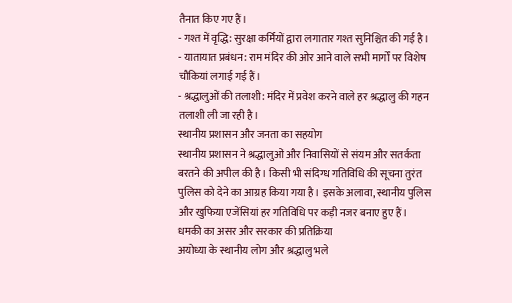तैनात किए गए हैं।
- गश्त में वृद्धि: सुरक्षा कर्मियों द्वारा लगातार गश्त सुनिश्चित की गई है।
- यातायात प्रबंधन: राम मंदिर की ओर आने वाले सभी मार्गों पर विशेष चौकियां लगाई गई हैं।
- श्रद्धालुओं की तलाशी: मंदिर में प्रवेश करने वाले हर श्रद्धालु की गहन तलाशी ली जा रही है।
स्थानीय प्रशासन और जनता का सहयोग
स्थानीय प्रशासन ने श्रद्धालुओं और निवासियों से संयम और सतर्कता बरतने की अपील की है। किसी भी संदिग्ध गतिविधि की सूचना तुरंत पुलिस को देने का आग्रह किया गया है। इसके अलावा, स्थानीय पुलिस और खुफिया एजेंसियां हर गतिविधि पर कड़ी नजर बनाए हुए हैं।
धमकी का असर और सरकार की प्रतिक्रिया
अयोध्या के स्थानीय लोग और श्रद्धालु भले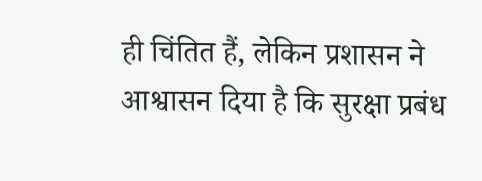ही चिंतित हैं, लेकिन प्रशासन ने आश्वासन दिया है कि सुरक्षा प्रबंध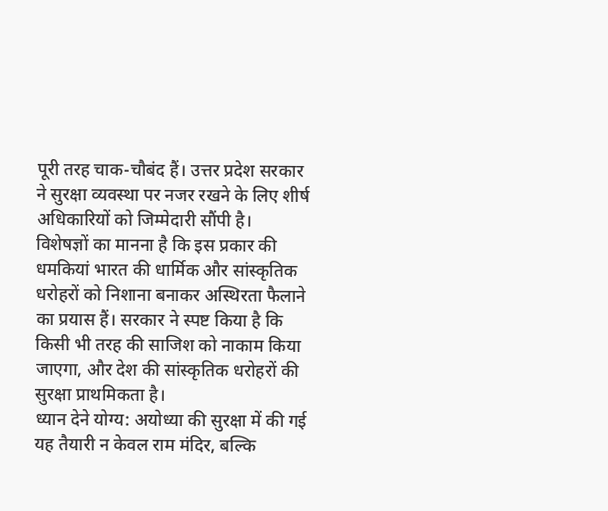पूरी तरह चाक-चौबंद हैं। उत्तर प्रदेश सरकार ने सुरक्षा व्यवस्था पर नजर रखने के लिए शीर्ष अधिकारियों को जिम्मेदारी सौंपी है।
विशेषज्ञों का मानना है कि इस प्रकार की धमकियां भारत की धार्मिक और सांस्कृतिक धरोहरों को निशाना बनाकर अस्थिरता फैलाने का प्रयास हैं। सरकार ने स्पष्ट किया है कि किसी भी तरह की साजिश को नाकाम किया जाएगा, और देश की सांस्कृतिक धरोहरों की सुरक्षा प्राथमिकता है।
ध्यान देने योग्य: अयोध्या की सुरक्षा में की गई यह तैयारी न केवल राम मंदिर, बल्कि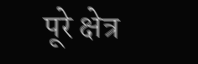पूरे क्षेत्र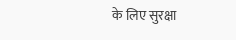के लिए सुरक्षा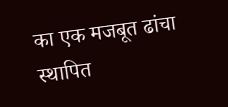का एक मजबूत ढांचा स्थापित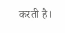करती है।